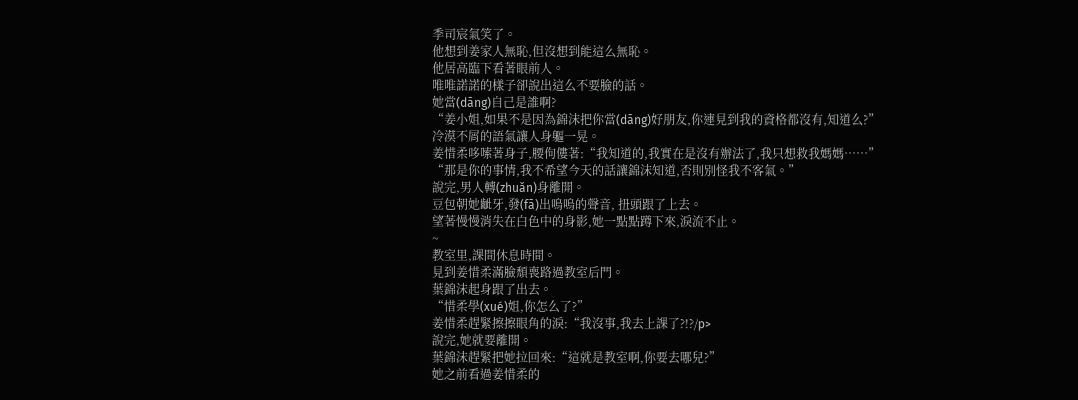季司宸氣笑了。
他想到姜家人無恥,但沒想到能這么無恥。
他居高臨下看著眼前人。
唯唯諾諾的樣子卻說出這么不要臉的話。
她當(dāng)自己是誰啊?
“姜小姐,如果不是因為錦沫把你當(dāng)好朋友,你連見到我的資格都沒有,知道么?”
冷漠不屑的語氣讓人身軀一晃。
姜惜柔哆嗦著身子,腰佝僂著:“我知道的,我實在是沒有辦法了,我只想救我媽媽……”
“那是你的事情,我不希望今天的話讓錦沫知道,否則別怪我不客氣。”
說完,男人轉(zhuǎn)身離開。
豆包朝她齜牙,發(fā)出嗚嗚的聲音, 扭頭跟了上去。
望著慢慢消失在白色中的身影,她一點點蹲下來,淚流不止。
~
教室里,課間休息時間。
見到姜惜柔滿臉頹喪路過教室后門。
葉錦沫起身跟了出去。
“惜柔學(xué)姐,你怎么了?”
姜惜柔趕緊擦擦眼角的淚:“我沒事,我去上課了?!?/p>
說完,她就要離開。
葉錦沫趕緊把她拉回來:“這就是教室啊,你要去哪兒?”
她之前看過姜惜柔的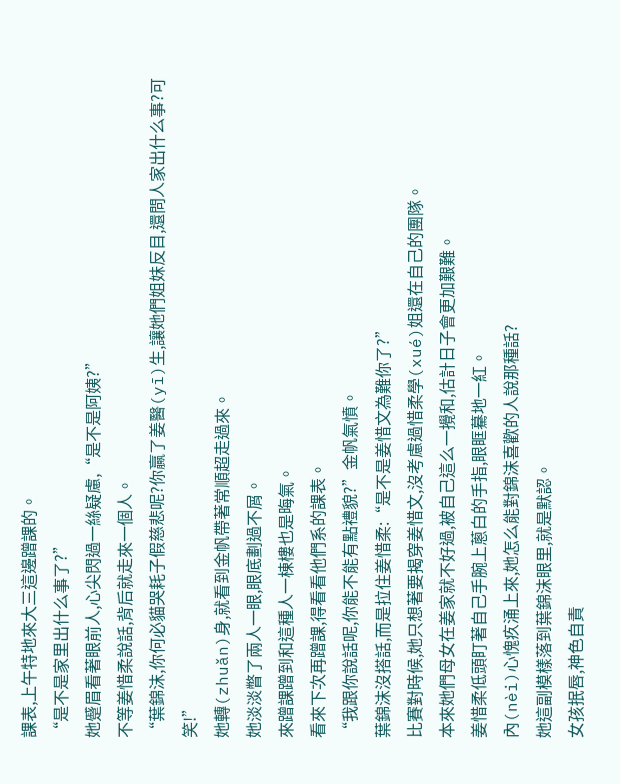課表,上午特地來大三這邊蹭課的。
“是不是家里出什么事了?”
她蹙眉看著眼前人,心尖閃過一絲疑慮,“是不是阿姨?”
不等姜惜柔說話,背后就走來一個人。
“葉錦沫,你何必貓哭耗子假慈悲呢?你贏了姜醫(yī)生,讓她們姐妹反目,還問人家出什么事?可笑!”
她轉(zhuǎn)身,就看到金帆帶著常順超走過來。
她淡淡瞥了兩人一眼,眼底劃過不屑。
來蹭課蹭到和這種人一棟樓也是晦氣。
看來下次再蹭課,得看看他們系的課表。
“我跟你說話呢,你能不能有點禮貌?”金帆氣憤。
葉錦沫沒搭話,而是拉住姜惜柔:“是不是姜惜文為難你了?”
比賽對時候,她只想著要揭穿姜惜文,沒考慮過惜柔學(xué)姐還在自己的團隊。
本來她們母女在姜家就不好過,被自己這么一攪和,估計日子會更加艱難。
姜惜柔低頭盯著自己手腕上蔥白的手指,眼眶驀地一紅。
內(nèi)心愧疚涌上來,她怎么能對錦沫喜歡的人說那種話?
她這副模樣落到葉錦沫眼里,就是默認。
女孩抿唇,神色自責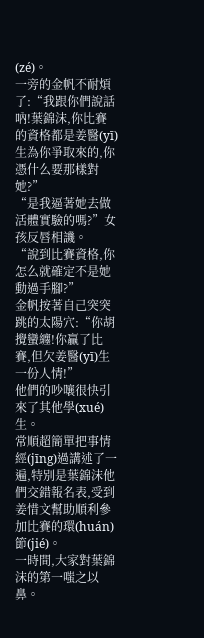(zé)。
一旁的金帆不耐煩了:“我跟你們說話吶!葉錦沫,你比賽的資格都是姜醫(yī)生為你爭取來的,你憑什么要那樣對她?”
“是我逼著她去做活體實驗的嗎?”女孩反唇相譏。
“說到比賽資格,你怎么就確定不是她動過手腳?”
金帆按著自己突突跳的太陽穴:“你胡攪蠻纏!你贏了比賽,但欠姜醫(yī)生一份人情!”
他們的吵嚷很快引來了其他學(xué)生。
常順超簡單把事情經(jīng)過講述了一遍,特別是葉錦沫他們交錯報名表,受到姜惜文幫助順利參加比賽的環(huán)節(jié)。
一時間,大家對葉錦沫的第一嗤之以鼻。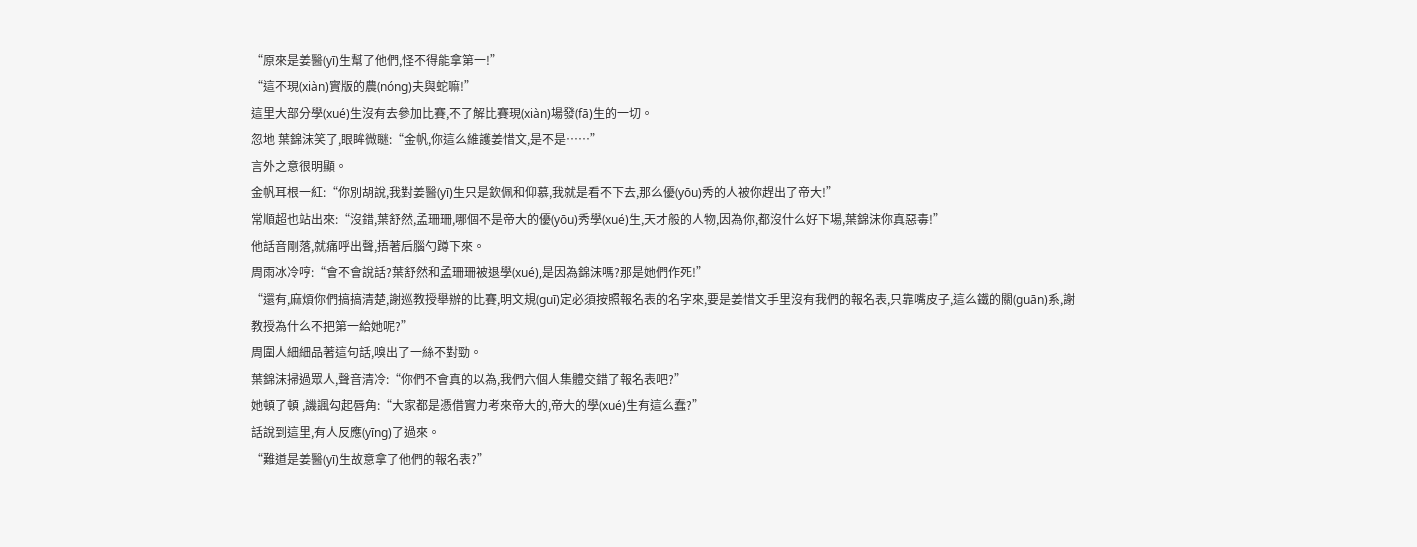“原來是姜醫(yī)生幫了他們,怪不得能拿第一!”
“這不現(xiàn)實版的農(nóng)夫與蛇嘛!”
這里大部分學(xué)生沒有去參加比賽,不了解比賽現(xiàn)場發(fā)生的一切。
忽地 葉錦沫笑了,眼眸微瞇:“金帆,你這么維護姜惜文,是不是……”
言外之意很明顯。
金帆耳根一紅:“你別胡說,我對姜醫(yī)生只是欽佩和仰慕,我就是看不下去,那么優(yōu)秀的人被你趕出了帝大!”
常順超也站出來:“沒錯,葉舒然,孟珊珊,哪個不是帝大的優(yōu)秀學(xué)生,天才般的人物,因為你,都沒什么好下場,葉錦沫你真惡毒!”
他話音剛落,就痛呼出聲,捂著后腦勺蹲下來。
周雨冰冷哼:“會不會說話?葉舒然和孟珊珊被退學(xué),是因為錦沫嗎?那是她們作死!”
“還有,麻煩你們搞搞清楚,謝巡教授舉辦的比賽,明文規(guī)定必須按照報名表的名字來,要是姜惜文手里沒有我們的報名表,只靠嘴皮子,這么鐵的關(guān)系,謝教授為什么不把第一給她呢?”
周圍人細細品著這句話,嗅出了一絲不對勁。
葉錦沫掃過眾人,聲音清冷:“你們不會真的以為,我們六個人集體交錯了報名表吧?”
她頓了頓 ,譏諷勾起唇角:“大家都是憑借實力考來帝大的,帝大的學(xué)生有這么蠢?”
話說到這里,有人反應(yīng)了過來。
“難道是姜醫(yī)生故意拿了他們的報名表?”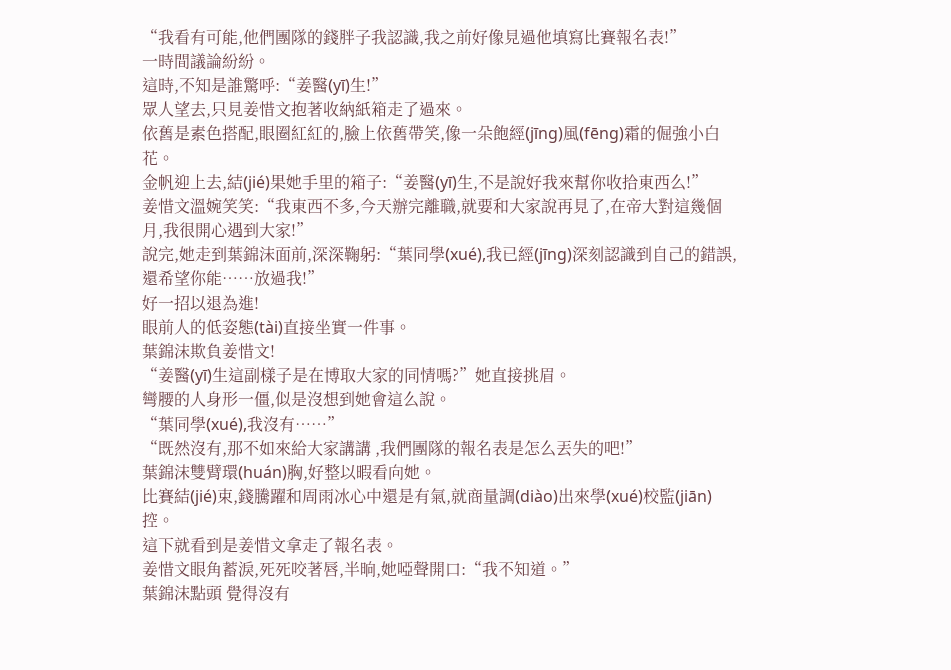“我看有可能,他們團隊的錢胖子我認識,我之前好像見過他填寫比賽報名表!”
一時間議論紛紛。
這時,不知是誰驚呼:“姜醫(yī)生!”
眾人望去,只見姜惜文抱著收納紙箱走了過來。
依舊是素色搭配,眼圈紅紅的,臉上依舊帶笑,像一朵飽經(jīng)風(fēng)霜的倔強小白花。
金帆迎上去,結(jié)果她手里的箱子:“姜醫(yī)生,不是說好我來幫你收拾東西么!”
姜惜文溫婉笑笑:“我東西不多,今天辦完離職,就要和大家說再見了,在帝大對這幾個月,我很開心遇到大家!”
說完,她走到葉錦沫面前,深深鞠躬:“葉同學(xué),我已經(jīng)深刻認識到自己的錯誤,還希望你能……放過我!”
好一招以退為進!
眼前人的低姿態(tài)直接坐實一件事。
葉錦沫欺負姜惜文!
“姜醫(yī)生這副樣子是在博取大家的同情嗎?”她直接挑眉。
彎腰的人身形一僵,似是沒想到她會這么說。
“葉同學(xué),我沒有……”
“既然沒有,那不如來給大家講講 ,我們團隊的報名表是怎么丟失的吧!”
葉錦沫雙臂環(huán)胸,好整以暇看向她。
比賽結(jié)束,錢騰躍和周雨冰心中還是有氣,就商量調(diào)出來學(xué)校監(jiān)控。
這下就看到是姜惜文拿走了報名表。
姜惜文眼角蓄淚,死死咬著唇,半晌,她啞聲開口:“我不知道。”
葉錦沫點頭 覺得沒有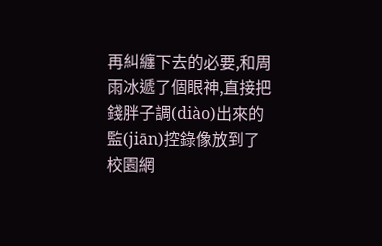再糾纏下去的必要,和周雨冰遞了個眼神,直接把錢胖子調(diào)出來的監(jiān)控錄像放到了校園網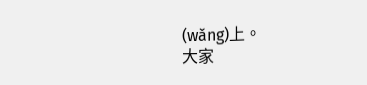(wǎng)上。
大家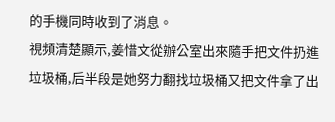的手機同時收到了消息。
視頻清楚顯示,姜惜文從辦公室出來隨手把文件扔進垃圾桶,后半段是她努力翻找垃圾桶又把文件拿了出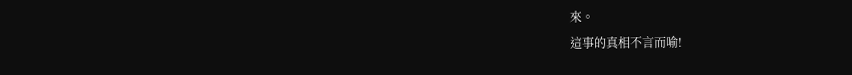來。
這事的真相不言而喻!